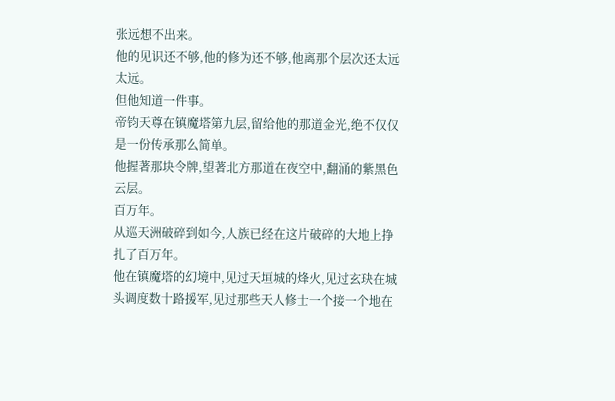张远想不出来。
他的见识还不够,他的修为还不够,他离那个层次还太远太远。
但他知道一件事。
帝钧天尊在镇魔塔第九层,留给他的那道金光,绝不仅仅是一份传承那么简单。
他握著那块令牌,望著北方那道在夜空中,翻涌的紫黑色云层。
百万年。
从巡天洲破碎到如今,人族已经在这片破碎的大地上挣扎了百万年。
他在镇魔塔的幻境中,见过天垣城的烽火,见过玄玦在城头调度数十路援军,见过那些天人修士一个接一个地在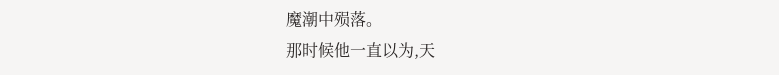魔潮中殒落。
那时候他一直以为,天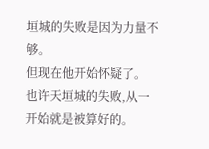垣城的失败是因为力量不够。
但现在他开始怀疑了。
也许天垣城的失败,从一开始就是被算好的。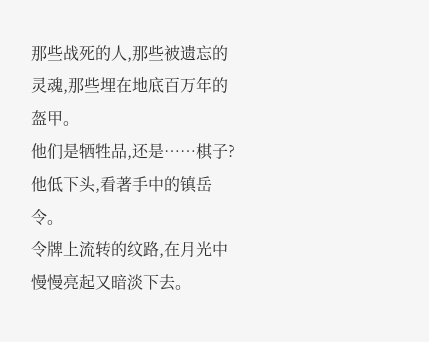那些战死的人,那些被遗忘的灵魂,那些埋在地底百万年的盔甲。
他们是牺牲品,还是……棋子?
他低下头,看著手中的镇岳令。
令牌上流转的纹路,在月光中慢慢亮起又暗淡下去。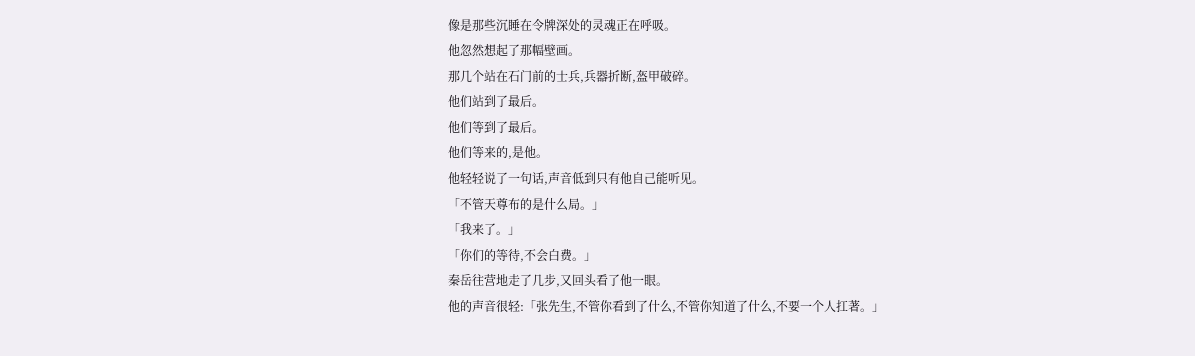像是那些沉睡在令牌深处的灵魂正在呼吸。
他忽然想起了那幅壁画。
那几个站在石门前的士兵,兵器折断,盔甲破碎。
他们站到了最后。
他们等到了最后。
他们等来的,是他。
他轻轻说了一句话,声音低到只有他自己能听见。
「不管天尊布的是什么局。」
「我来了。」
「你们的等待,不会白费。」
秦岳往营地走了几步,又回头看了他一眼。
他的声音很轻:「张先生,不管你看到了什么,不管你知道了什么,不要一个人扛著。」